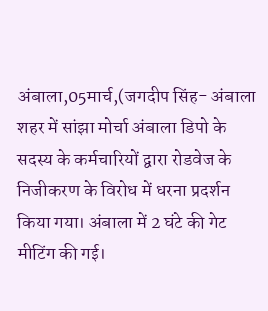अंबाला,05मार्च,(जगदीप सिंह- अंबाला शहर में सांझा मोर्चा अंबाला डिपो के सदस्य के कर्मचारियों द्वारा रोडवेज के निजीकरण के विरोध में धरना प्रदर्शन किया गया। अंबाला में 2 घंटे की गेट मीटिंग की गई।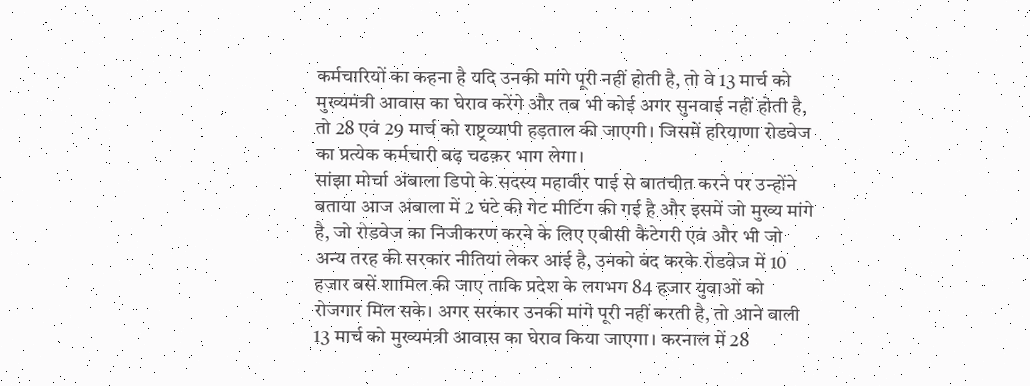कर्मचारियों का कहना है यदि उनकी मांगे पूरी नहीं होती है, तो वे 13 मार्च को मुख्यमंत्री आवास का घेराव करेंगे और तब भी कोई अगर सुनवाई नहीं होती है, तो 28 एवं 29 मार्च को राष्ट्रव्यापी हड़ताल की जाएगी। जिसमें हरियाणा रोडवेज का प्रत्येक कर्मचारी बढ़ चढक़र भाग लेगा।
सांझा मोर्चा अंबाला डिपो के सदस्य महावीर पाई से बातचीत करने पर उन्होंने बताया आज अंबाला में 2 घंटे की गेट मीटिंग की गई है और इसमें जो मुख्य मांगे है, जो रोडवेज का निजीकरण करने के लिए एबीसी कैटेगरी एवं और भी जो अन्य तरह की सरकार नीतियां लेकर आई है, उनको बंद करके रोडवेज में 10 हजार बसें शामिल की जाए ताकि प्रदेश के लगभग 84 हजार युवाओं को रोजगार मिल सके। अगर सरकार उनकी मांगे पूरी नहीं करती है, तो आने वाली 13 मार्च को मुख्यमंत्री आवास का घेराव किया जाएगा। करनाल में 28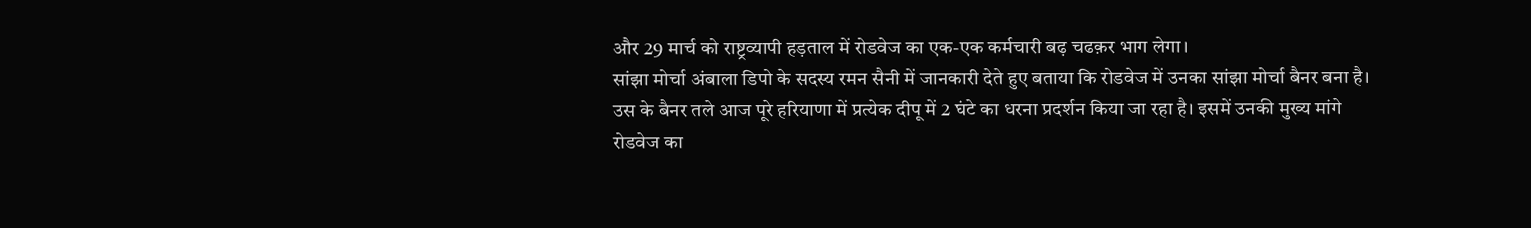और 29 मार्च को राष्ट्रव्यापी हड़ताल में रोडवेज का एक-एक कर्मचारी बढ़ चढक़र भाग लेगा।
सांझा मोर्चा अंबाला डिपो के सदस्य रमन सैनी में जानकारी देते हुए बताया कि रोडवेज में उनका सांझा मोर्चा बैनर बना है। उस के बैनर तले आज पूरे हरियाणा में प्रत्येक दीपू में 2 घंटे का धरना प्रदर्शन किया जा रहा है। इसमें उनकी मुख्य मांगे रोडवेज का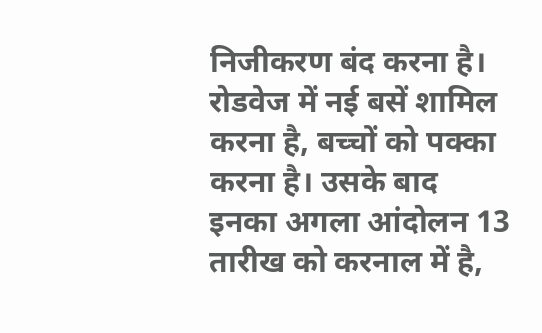निजीकरण बंद करना है। रोडवेज में नई बसें शामिल करना है, बच्चों को पक्का करना है। उसके बाद इनका अगला आंदोलन 13 तारीख को करनाल में है,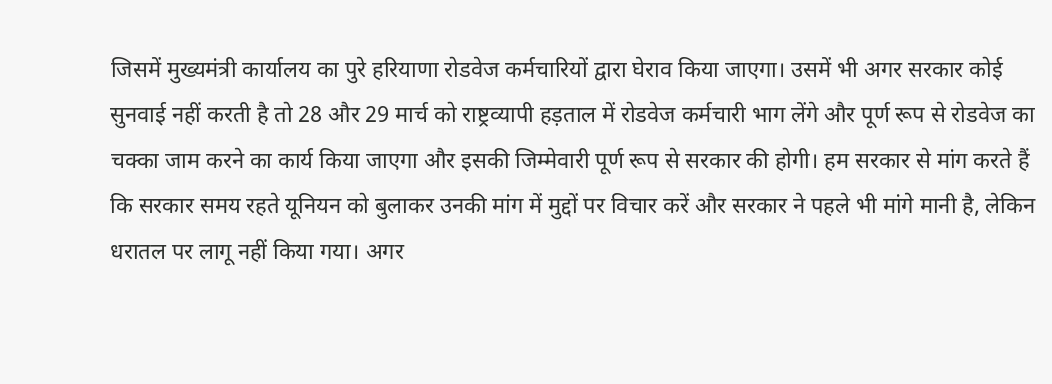जिसमें मुख्यमंत्री कार्यालय का पुरे हरियाणा रोडवेज कर्मचारियों द्वारा घेराव किया जाएगा। उसमें भी अगर सरकार कोई सुनवाई नहीं करती है तो 28 और 29 मार्च को राष्ट्रव्यापी हड़ताल में रोडवेज कर्मचारी भाग लेंगे और पूर्ण रूप से रोडवेज का चक्का जाम करने का कार्य किया जाएगा और इसकी जिम्मेवारी पूर्ण रूप से सरकार की होगी। हम सरकार से मांग करते हैं कि सरकार समय रहते यूनियन को बुलाकर उनकी मांग में मुद्दों पर विचार करें और सरकार ने पहले भी मांगे मानी है, लेकिन धरातल पर लागू नहीं किया गया। अगर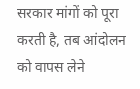सरकार मांगों को पूरा करती है, तब आंदोलन को वापस लेने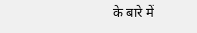के बारे में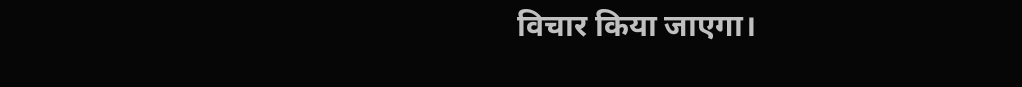विचार किया जाएगा।